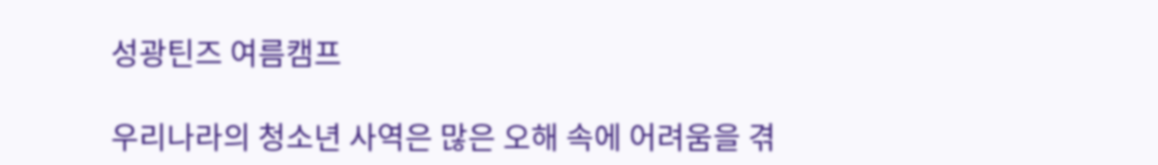성광틴즈 여름캠프

우리나라의 청소년 사역은 많은 오해 속에 어려움을 겪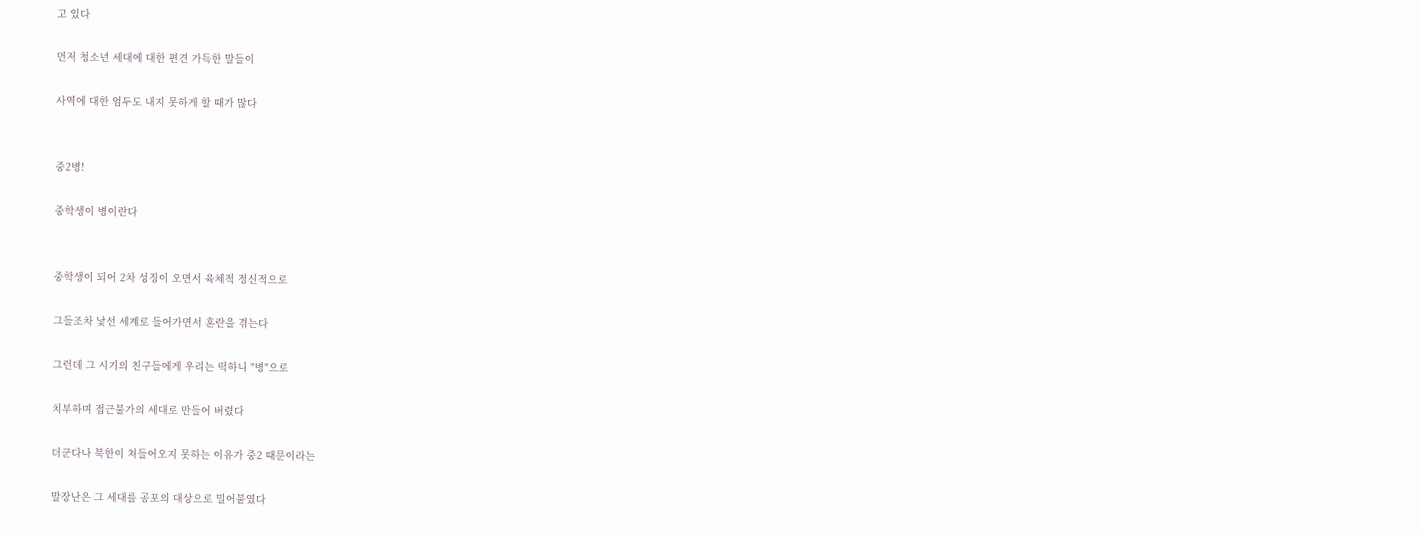고 있다

먼저 청소년 세대에 대한 편견 가득한 말들이

사역에 대한 엄두도 내지 못하게 할 때가 많다


중2병!

중학생이 병이란다


중학생이 되어 2차 성징이 오면서 육체적 정신적으로

그들조차 낯선 세계로 들어가면서 혼란을 겪는다

그런데 그 시기의 친구들에게 우리는 떡하니 "병"으로

치부하며 접근불가의 세대로 만들어 버렸다

더군다나 북한이 쳐들어오지 못하는 이유가 중2 때문이라는

말장난은 그 세대를 공포의 대상으로 밀어붙였다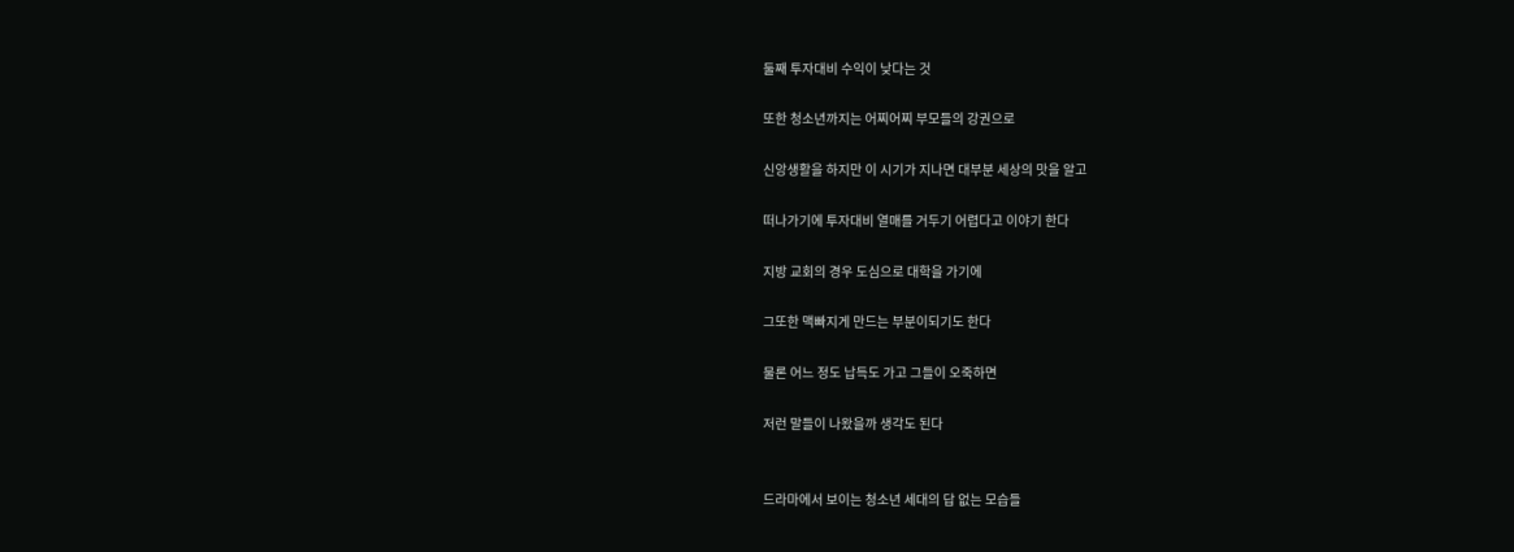둘째 투자대비 수익이 낮다는 것

또한 청소년까지는 어찌어찌 부모들의 강권으로

신앙생활을 하지만 이 시기가 지나면 대부분 세상의 맛을 알고

떠나가기에 투자대비 열매를 거두기 어렵다고 이야기 한다

지방 교회의 경우 도심으로 대학을 가기에

그또한 맥빠지게 만드는 부분이되기도 한다

물론 어느 정도 납득도 가고 그들이 오죽하면

저런 말들이 나왔을까 생각도 된다


드라마에서 보이는 청소년 세대의 답 없는 모습들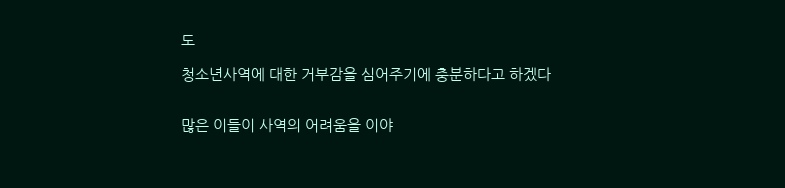도

청소년사역에 대한 거부감을 심어주기에 충분하다고 하겠다


많은 이들이 사역의 어려움을 이야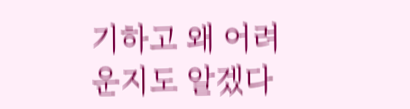기하고 왜 어려운지도 알겠다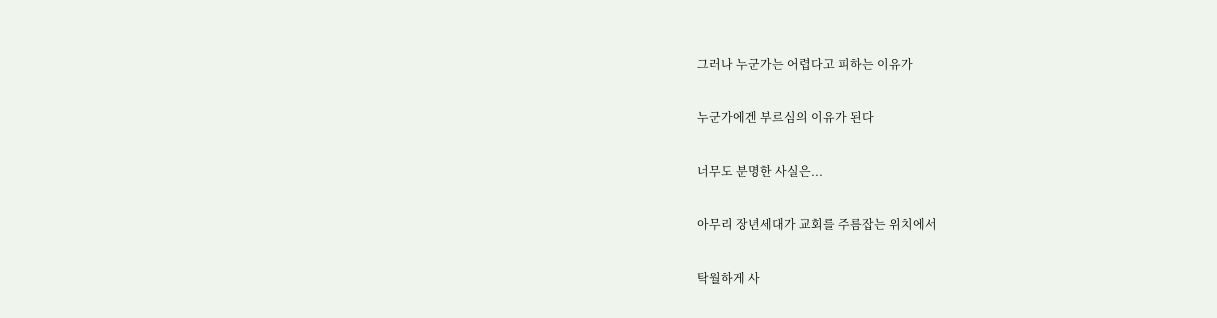그러나 누군가는 어렵다고 피하는 이유가

누군가에겐 부르심의 이유가 된다

너무도 분명한 사실은...

아무리 장년세대가 교회를 주름잡는 위치에서

탁월하게 사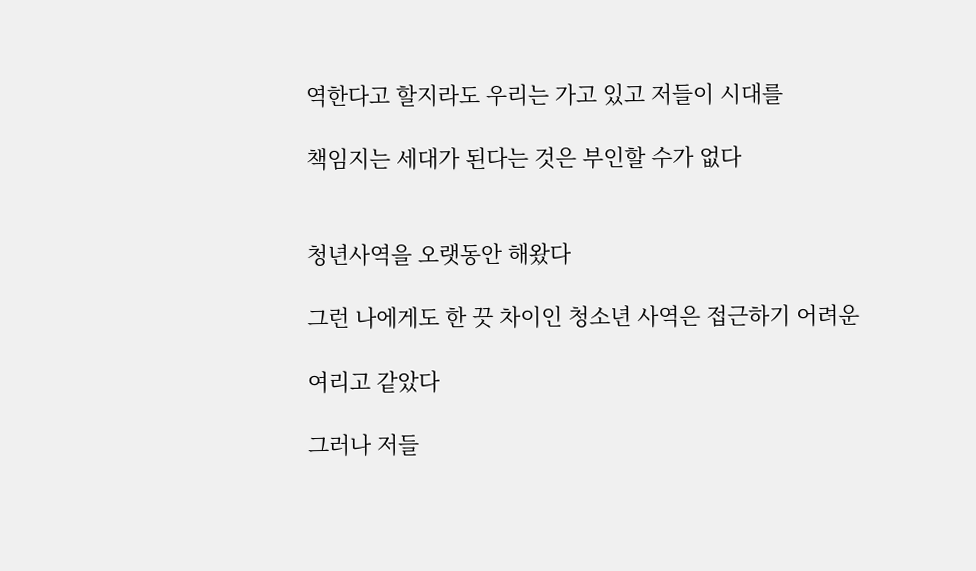역한다고 할지라도 우리는 가고 있고 저들이 시대를

책임지는 세대가 된다는 것은 부인할 수가 없다


청년사역을 오랫동안 해왔다

그런 나에게도 한 끗 차이인 청소년 사역은 접근하기 어려운

여리고 같았다

그러나 저들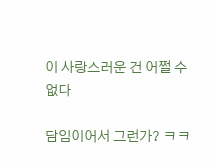이 사랑스러운 건 어쩔 수 없다

담임이어서 그런가? ㅋㅋ